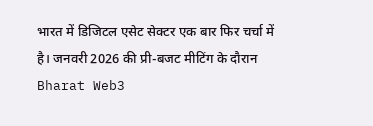भारत में डिजिटल एसेट सेक्टर एक बार फिर चर्चा में है। जनवरी 2026 की प्री-बजट मीटिंग के दौरान Bharat Web3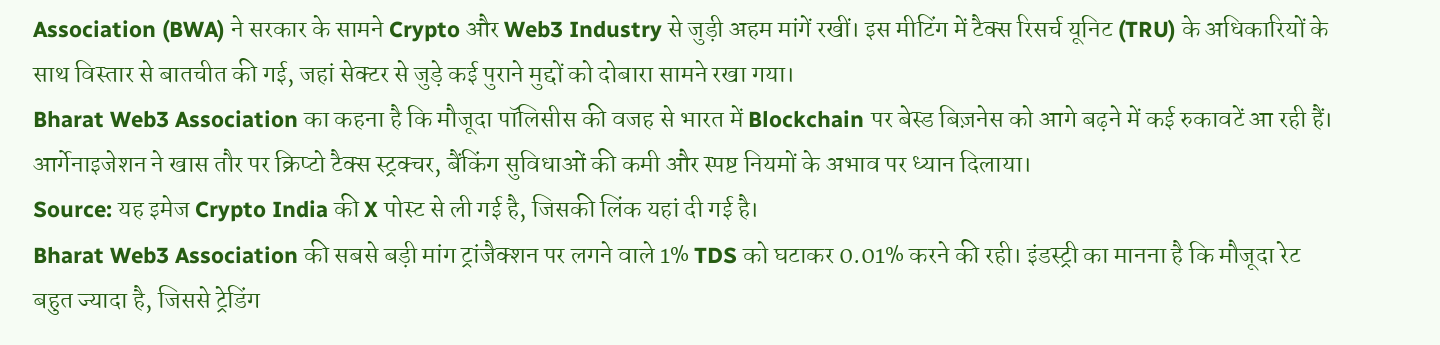Association (BWA) ने सरकार के सामने Crypto और Web3 Industry से जुड़ी अहम मांगें रखीं। इस मीटिंग में टैक्स रिसर्च यूनिट (TRU) के अधिकारियों के साथ विस्तार से बातचीत की गई, जहां सेक्टर से जुड़े कई पुराने मुद्दों को दोबारा सामने रखा गया।
Bharat Web3 Association का कहना है कि मौजूदा पॉलिसीस की वजह से भारत में Blockchain पर बेस्ड बिज़नेस को आगे बढ़ने में कई रुकावटें आ रही हैं। आर्गेनाइजेशन ने खास तौर पर क्रिप्टो टैक्स स्ट्रक्चर, बैंकिंग सुविधाओं की कमी और स्पष्ट नियमों के अभाव पर ध्यान दिलाया।
Source: यह इमेज Crypto India की X पोस्ट से ली गई है, जिसकी लिंक यहां दी गई है।
Bharat Web3 Association की सबसे बड़ी मांग ट्रांजैक्शन पर लगने वाले 1% TDS को घटाकर 0.01% करने की रही। इंडस्ट्री का मानना है कि मौजूदा रेट बहुत ज्यादा है, जिससे ट्रेडिंग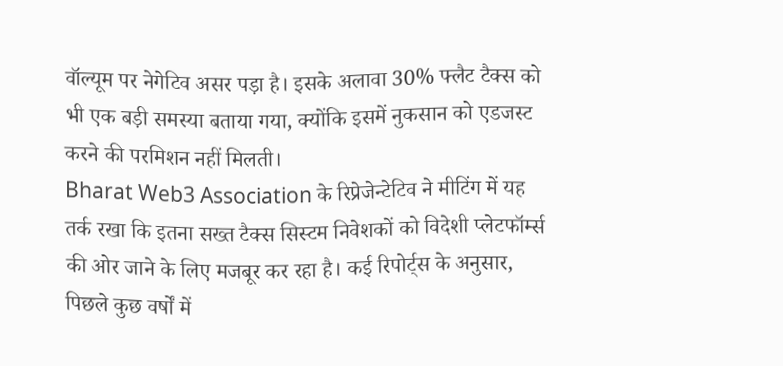वॉल्यूम पर नेगेटिव असर पड़ा है। इसके अलावा 30% फ्लैट टैक्स को भी एक बड़ी समस्या बताया गया, क्योंकि इसमें नुकसान को एडजस्ट करने की परमिशन नहीं मिलती।
Bharat Web3 Association के रिप्रेजेन्टेटिव ने मीटिंग में यह तर्क रखा कि इतना सख्त टैक्स सिस्टम निवेशकों को विदेशी प्लेटफॉर्म्स की ओर जाने के लिए मजबूर कर रहा है। कई रिपोर्ट्स के अनुसार, पिछले कुछ वर्षों में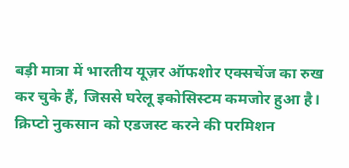बड़ी मात्रा में भारतीय यूज़र ऑफशोर एक्सचेंज का रुख कर चुके हैं, जिससे घरेलू इकोसिस्टम कमजोर हुआ है।
क्रिप्टो नुकसान को एडजस्ट करने की परमिशन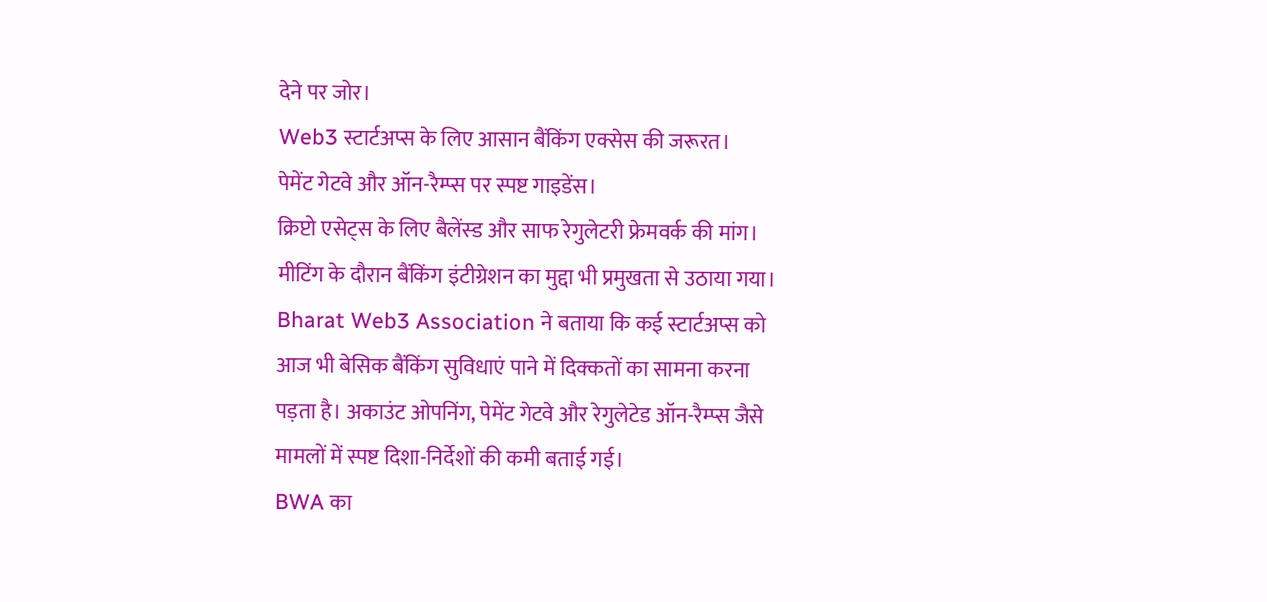देने पर जोर।
Web3 स्टार्टअप्स के लिए आसान बैंकिंग एक्सेस की जरूरत।
पेमेंट गेटवे और ऑन-रैम्प्स पर स्पष्ट गाइडेंस।
क्रिप्टो एसेट्स के लिए बैलेंस्ड और साफ रेगुलेटरी फ्रेमवर्क की मांग।
मीटिंग के दौरान बैंकिंग इंटीग्रेशन का मुद्दा भी प्रमुखता से उठाया गया। Bharat Web3 Association ने बताया कि कई स्टार्टअप्स को आज भी बेसिक बैंकिंग सुविधाएं पाने में दिक्कतों का सामना करना पड़ता है। अकाउंट ओपनिंग, पेमेंट गेटवे और रेगुलेटेड ऑन-रैम्प्स जैसे मामलों में स्पष्ट दिशा-निर्देशों की कमी बताई गई।
BWA का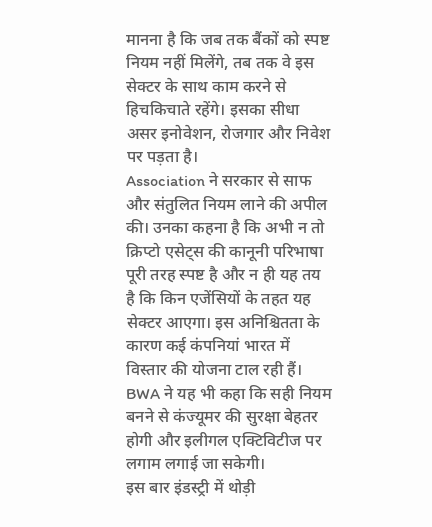मानना है कि जब तक बैंकों को स्पष्ट नियम नहीं मिलेंगे, तब तक वे इस सेक्टर के साथ काम करने से हिचकिचाते रहेंगे। इसका सीधा असर इनोवेशन, रोजगार और निवेश पर पड़ता है।
Association ने सरकार से साफ और संतुलित नियम लाने की अपील की। उनका कहना है कि अभी न तो क्रिप्टो एसेट्स की कानूनी परिभाषा पूरी तरह स्पष्ट है और न ही यह तय है कि किन एजेंसियों के तहत यह सेक्टर आएगा। इस अनिश्चितता के कारण कई कंपनियां भारत में विस्तार की योजना टाल रही हैं।
BWA ने यह भी कहा कि सही नियम बनने से कंज्यूमर की सुरक्षा बेहतर होगी और इलीगल एक्टिविटीज पर लगाम लगाई जा सकेगी।
इस बार इंडस्ट्री में थोड़ी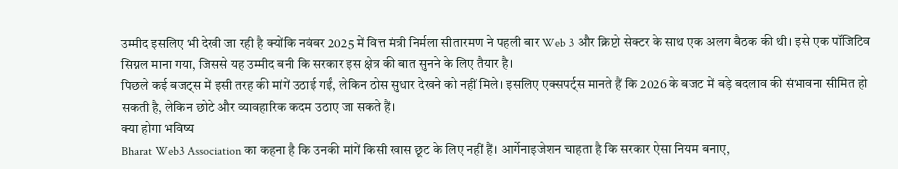उम्मीद इसलिए भी देखी जा रही है क्योंकि नवंबर 2025 में वित्त मंत्री निर्मला सीतारमण ने पहली बार Web 3 और क्रिप्टो सेक्टर के साथ एक अलग बैठक की थी। इसे एक पॉजिटिव सिग्नल माना गया, जिससे यह उम्मीद बनी कि सरकार इस क्षेत्र की बात सुनने के लिए तैयार है।
पिछले कई बजट्स में इसी तरह की मांगें उठाई गईं, लेकिन ठोस सुधार देखने को नहीं मिले। इसलिए एक्सपर्ट्स मानते हैं कि 2026 के बजट में बड़े बदलाव की संभावना सीमित हो सकती है, लेकिन छोटे और व्यावहारिक कदम उठाए जा सकते हैं।
क्या होगा भविष्य
Bharat Web3 Association का कहना है कि उनकी मांगें किसी खास छूट के लिए नहीं हैं। आर्गेनाइजेशन चाहता है कि सरकार ऐसा नियम बनाए,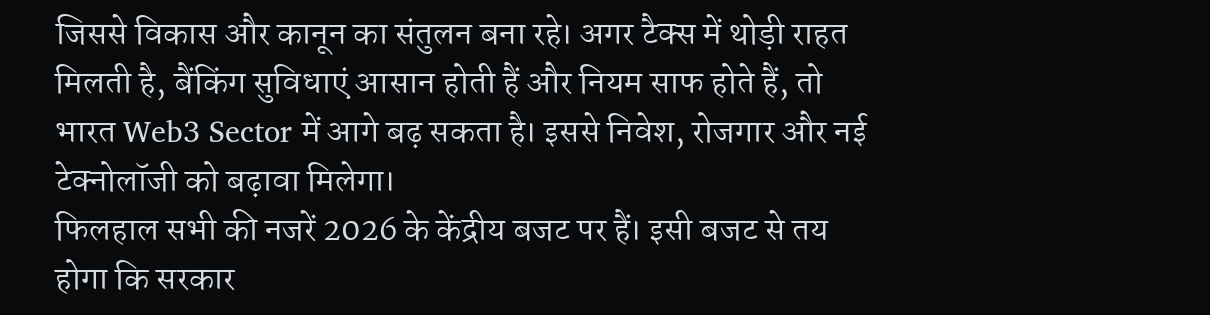जिससे विकास और कानून का संतुलन बना रहे। अगर टैक्स में थोड़ी राहत मिलती है, बैंकिंग सुविधाएं आसान होती हैं और नियम साफ होते हैं, तो भारत Web3 Sector में आगे बढ़ सकता है। इससे निवेश, रोजगार और नई टेक्नोलॉजी को बढ़ावा मिलेगा।
फिलहाल सभी की नजरें 2026 के केंद्रीय बजट पर हैं। इसी बजट से तय होगा कि सरकार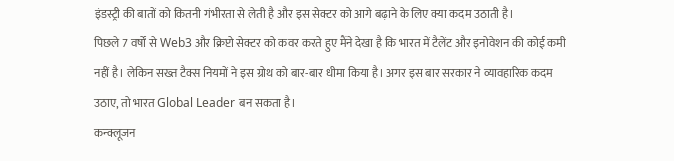इंडस्ट्री की बातों को कितनी गंभीरता से लेती है और इस सेक्टर को आगे बढ़ाने के लिए क्या कदम उठाती है।
पिछले 7 वर्षों से Web3 और क्रिप्टो सेक्टर को कवर करते हुए मैंने देखा है कि भारत में टैलेंट और इनोवेशन की कोई कमी नहीं है। लेकिन सख्त टैक्स नियमों ने इस ग्रोथ को बार-बार धीमा किया है। अगर इस बार सरकार ने व्यावहारिक कदम उठाए, तो भारत Global Leader बन सकता है।
कन्क्लूजन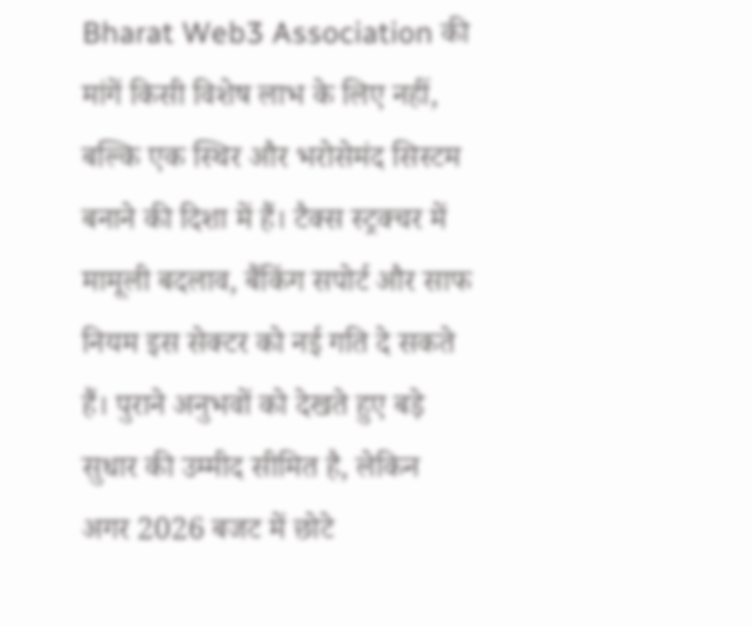Bharat Web3 Association की मांगें किसी विशेष लाभ के लिए नहीं, बल्कि एक स्थिर और भरोसेमंद सिस्टम बनाने की दिशा में हैं। टैक्स स्ट्रक्चर में मामूली बदलाव, बैंकिंग सपोर्ट और साफ नियम इस सेक्टर को नई गति दे सकते हैं। पुराने अनुभवों को देखते हुए बड़े सुधार की उम्मीद सीमित है, लेकिन अगर 2026 बजट में छोटे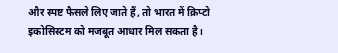और स्पष्ट फैसले लिए जाते हैं, तो भारत में क्रिप्टो इकोसिस्टम को मजबूत आधार मिल सकता है।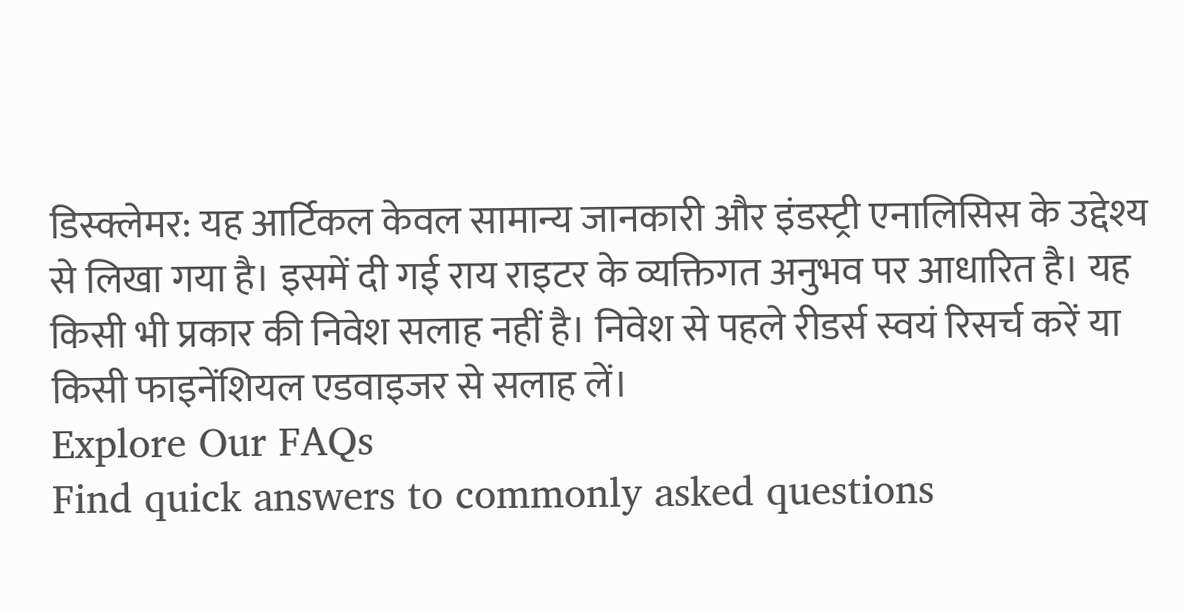डिस्क्लेमर: यह आर्टिकल केवल सामान्य जानकारी और इंडस्ट्री एनालिसिस के उद्देश्य से लिखा गया है। इसमें दी गई राय राइटर के व्यक्तिगत अनुभव पर आधारित है। यह किसी भी प्रकार की निवेश सलाह नहीं है। निवेश से पहले रीडर्स स्वयं रिसर्च करें या किसी फाइनेंशियल एडवाइजर से सलाह लें।
Explore Our FAQs
Find quick answers to commonly asked questions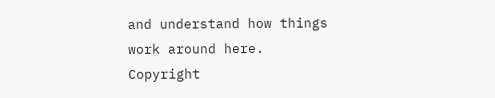and understand how things work around here.
Copyright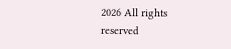2026 All rights reserved